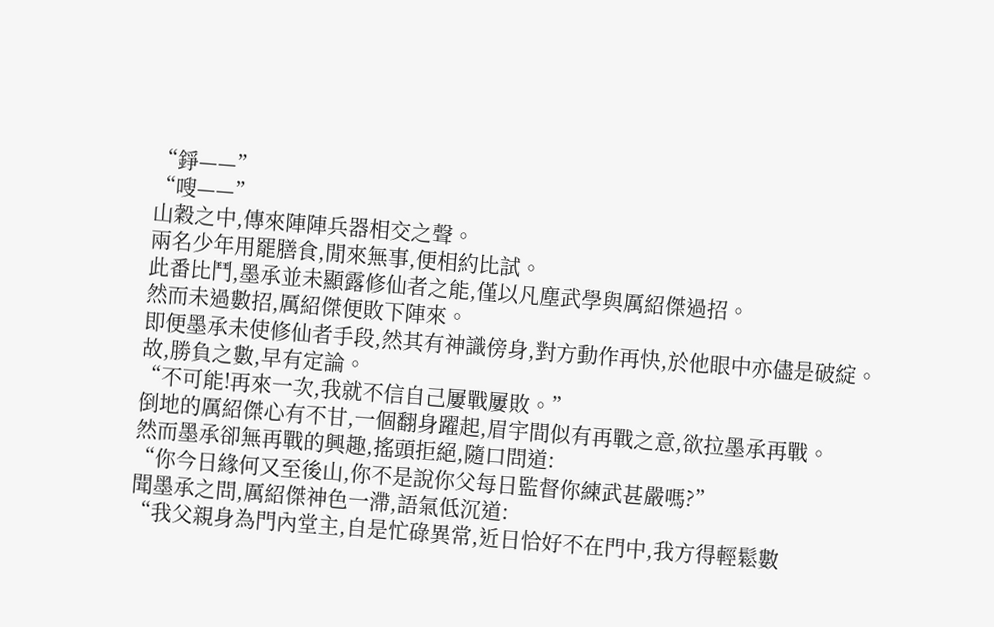“錚——”
“嗖——”
山穀之中,傳來陣陣兵器相交之聲。
兩名少年用罷膳食,閒來無事,便相約比試。
此番比鬥,墨承並未顯露修仙者之能,僅以凡塵武學與厲紹傑過招。
然而未過數招,厲紹傑便敗下陣來。
即便墨承未使修仙者手段,然其有神識傍身,對方動作再快,於他眼中亦儘是破綻。
故,勝負之數,早有定論。
“不可能!再來一次,我就不信自己屢戰屢敗。”
倒地的厲紹傑心有不甘,一個翻身躍起,眉宇間似有再戰之意,欲拉墨承再戰。
然而墨承卻無再戰的興趣,搖頭拒絕,隨口問道:
“你今日緣何又至後山,你不是說你父每日監督你練武甚嚴嗎?”
聞墨承之問,厲紹傑神色一滯,語氣低沉道:
“我父親身為門內堂主,自是忙碌異常,近日恰好不在門中,我方得輕鬆數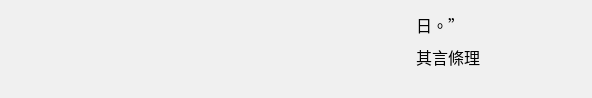日。”
其言條理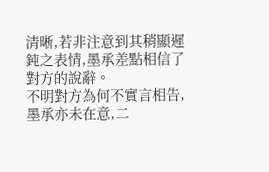清晰,若非注意到其稍顯遲鈍之表情,墨承差點相信了對方的說辭。
不明對方為何不實言相告,墨承亦未在意,二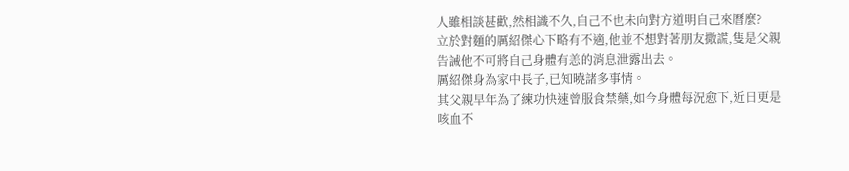人雖相談甚歡,然相識不久,自己不也未向對方道明自己來曆麼?
立於對麵的厲紹傑心下略有不適,他並不想對著朋友撒謊,隻是父親告誡他不可將自己身體有恙的消息泄露出去。
厲紹傑身為家中長子,已知曉諸多事情。
其父親早年為了練功快速曾服食禁藥,如今身體每況愈下,近日更是咳血不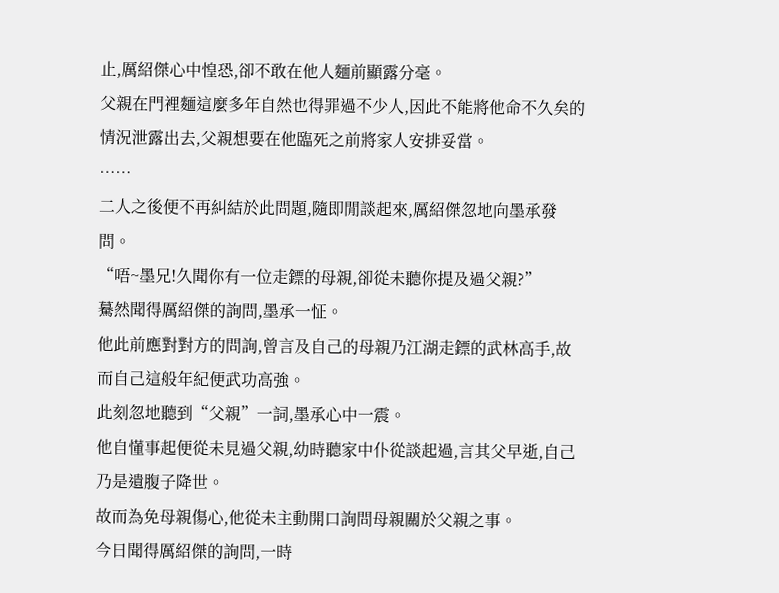止,厲紹傑心中惶恐,卻不敢在他人麵前顯露分毫。
父親在門裡麵這麼多年自然也得罪過不少人,因此不能將他命不久矣的情況泄露出去,父親想要在他臨死之前將家人安排妥當。
……
二人之後便不再糾結於此問題,隨即閒談起來,厲紹傑忽地向墨承發問。
“唔~墨兄!久聞你有一位走鏢的母親,卻從未聽你提及過父親?”
驀然聞得厲紹傑的詢問,墨承一怔。
他此前應對對方的問詢,曾言及自己的母親乃江湖走鏢的武林高手,故而自己這般年紀便武功高強。
此刻忽地聽到“父親”一詞,墨承心中一震。
他自懂事起便從未見過父親,幼時聽家中仆從談起過,言其父早逝,自己乃是遺腹子降世。
故而為免母親傷心,他從未主動開口詢問母親關於父親之事。
今日聞得厲紹傑的詢問,一時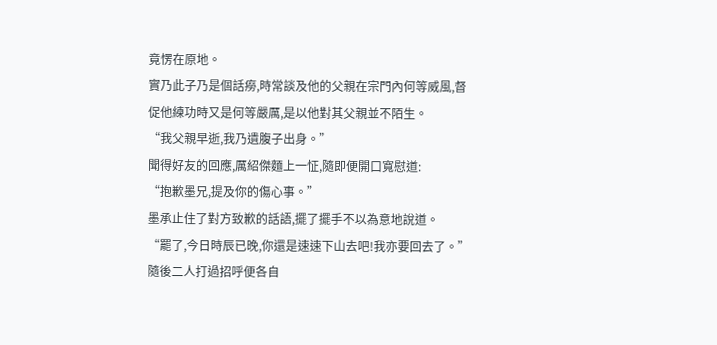竟愣在原地。
實乃此子乃是個話癆,時常談及他的父親在宗門內何等威風,督促他練功時又是何等嚴厲,是以他對其父親並不陌生。
“我父親早逝,我乃遺腹子出身。”
聞得好友的回應,厲紹傑麵上一怔,隨即便開口寬慰道:
“抱歉墨兄,提及你的傷心事。”
墨承止住了對方致歉的話語,擺了擺手不以為意地說道。
“罷了,今日時辰已晚,你還是速速下山去吧!我亦要回去了。”
隨後二人打過招呼便各自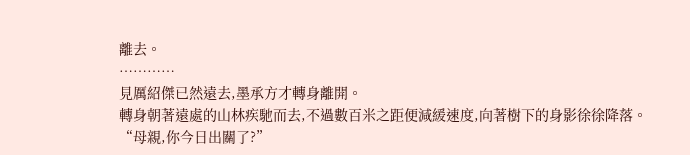離去。
…………
見厲紹傑已然遠去,墨承方才轉身離開。
轉身朝著遠處的山林疾馳而去,不過數百米之距便減緩速度,向著樹下的身影徐徐降落。
“母親,你今日出關了?”